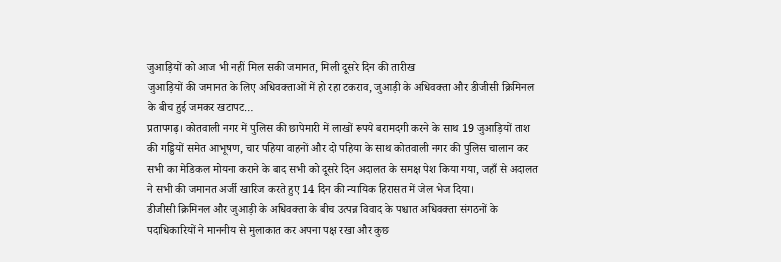जुआड़ियों को आज भी नहीं मिल सकी जमानत, मिली दूसरे दिन की तारीख
जुआड़ियों की जमानत के लिए अधिवक्ताओं में हो रहा टकराव, जुआड़ी के अधिवक्ता और डीजीसी क्रिमिनल के बीच हुई जमकर खटापट…
प्रतापगढ़। कोतवाली नगर में पुलिस की छापेमारी में लाखों रूपये बरामदगी करने के साथ 19 जुआड़ियों ताश की गड्डियों समेत आभूषण, चार पहिया वाहनों और दो पहिया के साथ कोतवाली नगर की पुलिस चालान कर सभी का मेडिकल मोयना कराने के बाद सभी को दूसरे दिन अदालत के समक्ष पेश किया गया, जहाँ से अदालत ने सभी की जमानत अर्जी खारिज करते हुए 14 दिन की न्यायिक हिरासत में जेल भेज दिया।
डीजीसी क्रिमिनल और जुआड़ी के अधिवक्ता के बीच उत्पन्न विवाद के पश्चात अधिवक्ता संगठनों के पदाधिकारियों ने माननीय से मुलाकात कर अपना पक्ष रखा और कुछ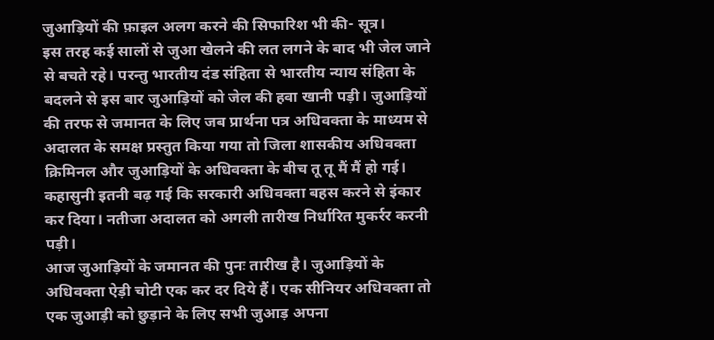जुआड़ियों की फ़ाइल अलग करने की सिफारिश भी की- सूत्र।
इस तरह कई सालों से जुआ खेलने की लत लगने के बाद भी जेल जाने से बचते रहे। परन्तु भारतीय दंड संहिता से भारतीय न्याय संहिता के बदलने से इस बार जुआड़ियों को जेल की हवा खानी पड़ी। जुआड़ियों की तरफ से जमानत के लिए जब प्रार्थना पत्र अधिवक्ता के माध्यम से अदालत के समक्ष प्रस्तुत किया गया तो जिला शासकीय अधिवक्ता क्रिमिनल और जुआड़ियों के अधिवक्ता के बीच तू तू मैं मैं हो गई। कहासुनी इतनी बढ़ गई कि सरकारी अधिवक्ता बहस करने से इंकार कर दिया। नतीजा अदालत को अगली तारीख निर्धारित मुकर्रर करनी पड़ी।
आज जुआड़ियों के जमानत की पुनः तारीख है। जुआड़ियों के अधिवक्ता ऐड़ी चोटी एक कर दर दिये हैं। एक सीनियर अधिवक्ता तो एक जुआड़ी को छुड़ाने के लिए सभी जुआड़ अपना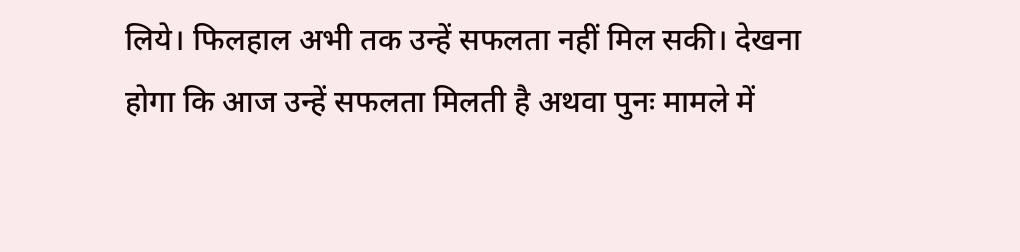लिये। फिलहाल अभी तक उन्हें सफलता नहीं मिल सकी। देखना होगा कि आज उन्हें सफलता मिलती है अथवा पुनः मामले में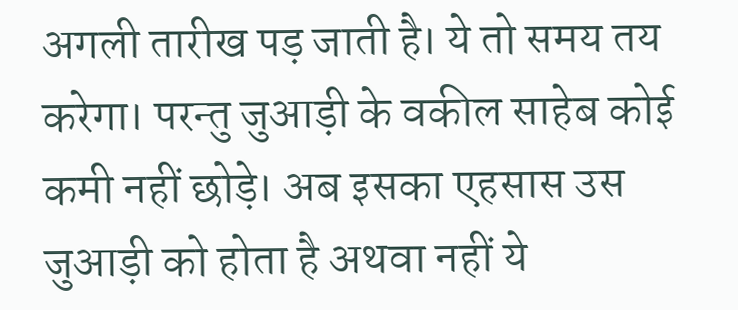अगली तारीख पड़ जाती है। ये तो समय तय करेगा। परन्तु जुआड़ी के वकील साहेब कोई कमी नहीं छोड़े। अब इसका एहसास उस जुआड़ी को होता है अथवा नहीं ये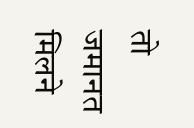तो जमानत मिलने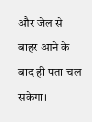और जेल से बाहर आने के बाद ही पता चल सकेगा।